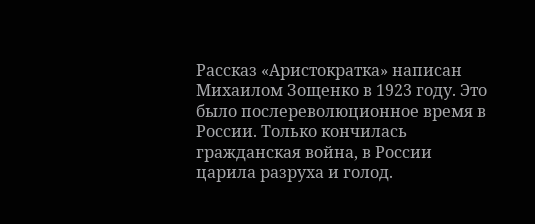Рассказ «Аристократка» написан Михаилом Зощенко в 1923 году. Это было послереволюционное время в России. Только кончилась гражданская война, в России царила разруха и голод.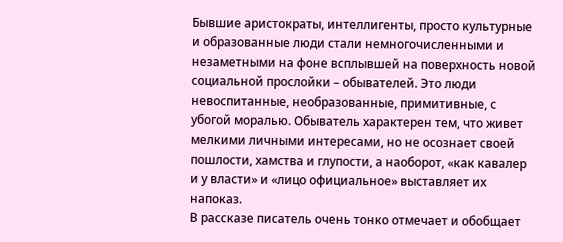Бывшие аристократы, интеллигенты, просто культурные и образованные люди стали немногочисленными и незаметными на фоне всплывшей на поверхность новой социальной прослойки – обывателей. Это люди невоспитанные, необразованные, примитивные, с убогой моралью. Обыватель характерен тем, что живет мелкими личными интересами, но не осознает своей пошлости, хамства и глупости, а наоборот, «как кавалер и у власти» и «лицо официальное» выставляет их напоказ.
В рассказе писатель очень тонко отмечает и обобщает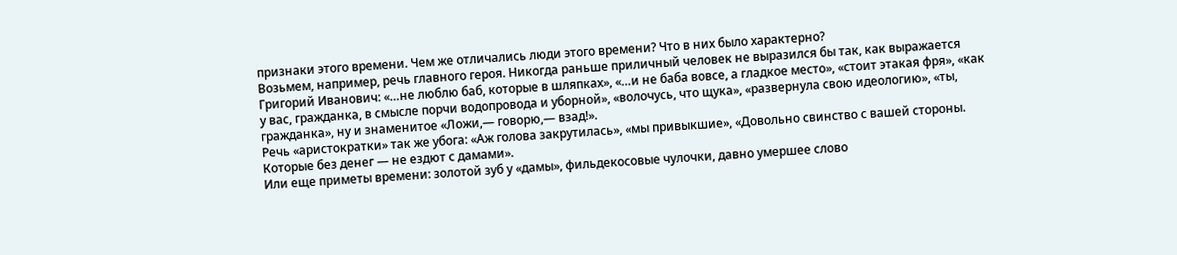признаки этого времени. Чем же отличались люди этого времени? Что в них было характерно?
Возьмем, например, речь главного героя. Никогда раньше приличный человек не выразился бы так, как выражается Григорий Иванович: «…не люблю баб, которые в шляпках», «…и не баба вовсе, а гладкое место», «стоит этакая фря», «как у вас, гражданка, в смысле порчи водопровода и уборной», «волочусь, что щука», «развернула свою идеологию», «ты, гражданка», ну и знаменитое «Ложи,— говорю,— взад!».
Речь «аристократки» так же убога: «Аж голова закрутилась», «мы привыкшие», «Довольно свинство с вашей стороны. Которые без денег — не ездют с дамами».
Или еще приметы времени: золотой зуб у «дамы», фильдекосовые чулочки, давно умершее слово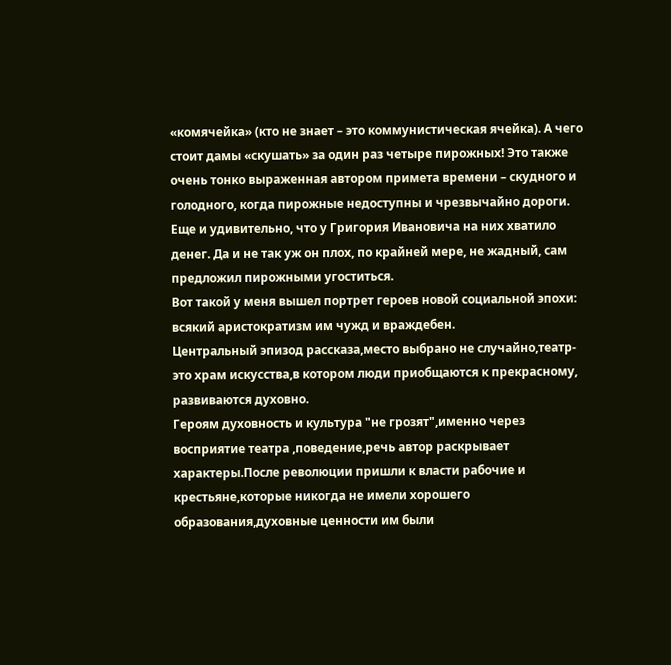«комячейка» (кто не знает – это коммунистическая ячейка). А чего стоит дамы «скушать» за один раз четыре пирожных! Это также очень тонко выраженная автором примета времени – скудного и голодного, когда пирожные недоступны и чрезвычайно дороги. Еще и удивительно, что у Григория Ивановича на них хватило денег. Да и не так уж он плох, по крайней мере, не жадный, сам предложил пирожными угоститься.
Вот такой у меня вышел портрет героев новой социальной эпохи: всякий аристократизм им чужд и враждебен.
Центральный эпизод рассказа,место выбрано не случайно,театр-это храм искусства,в котором люди приобщаются к прекрасному,
развиваются духовно.
Героям духовность и культура "не грозят",именно через восприятие театра ,поведение,речь автор раскрывает характеры.После революции пришли к власти рабочие и крестьяне,которые никогда не имели хорошего образования,духовные ценности им были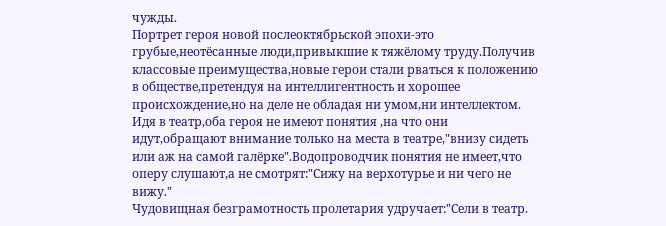чужды.
Портрет героя новой послеоктябрьской эпохи-это грубые,неотёсанные люди,привыкшие к тяжёлому труду.Получив классовые преимущества,новые герои стали рваться к положению в обществе,претендуя на интеллигентность и хорошее происхождение,но на деле не обладая ни умом,ни интеллектом.
Идя в театр,оба героя не имеют понятия ,на что они идут,обращают внимание только на места в театре,"внизу сидеть или аж на самой галёрке".Водопроводчик понятия не имеет,что оперу слушают,а не смотрят:"Сижу на верхотурье и ни чего не вижу."
Чудовищная безграмотность пролетария удручает:"Сели в театр.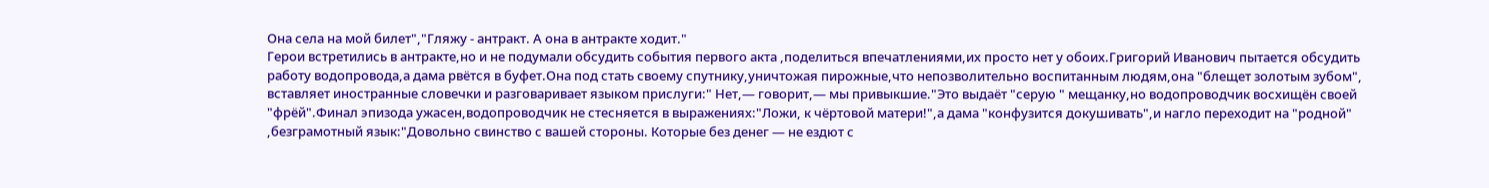Она села на мой билет","Гляжу - антракт. А она в антракте ходит."
Герои встретились в антракте,но и не подумали обсудить события первого акта ,поделиться впечатлениями,их просто нет у обоих.Григорий Иванович пытается обсудить работу водопровода,а дама рвётся в буфет.Она под стать своему спутнику,уничтожая пирожные,что непозволительно воспитанным людям,она "блещет золотым зубом", вставляет иностранные словечки и разговаривает языком прислуги:" Нет,— говорит,— мы привыкшие."Это выдаёт "серую " мещанку,но водопроводчик восхищён своей "фрёй".Финал эпизода ужасен,водопроводчик не стесняется в выражениях:"Ложи, к чёртовой матери!",а дама "конфузится докушивать",и нагло переходит на "родной" ,безграмотный язык:"Довольно свинство с вашей стороны. Которые без денег — не ездют с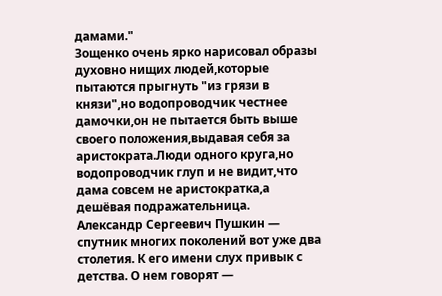дамами."
Зощенко очень ярко нарисовал образы духовно нищих людей,которые пытаются прыгнуть "из грязи в князи",но водопроводчик честнее дамочки,он не пытается быть выше своего положения,выдавая себя за аристократа.Люди одного круга,но водопроводчик глуп и не видит,что дама совсем не аристократка,а дешёвая подражательница.
Александр Сергеевич Пушкин — спутник многих поколений вот уже два столетия. К его имени слух привык с детства. О нем говорят —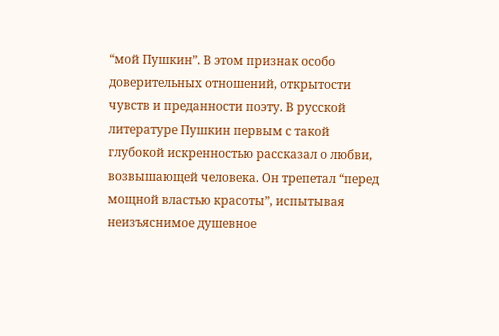“мой Пушкин”. В этом признак особо доверительных отношений, открытости чувств и преданности поэту. В русской литературе Пушкин первым с такой глубокой искренностью рассказал о любви, возвышающей человека. Он трепетал “перед мощной властью красоты”, испытывая неизъяснимое душевное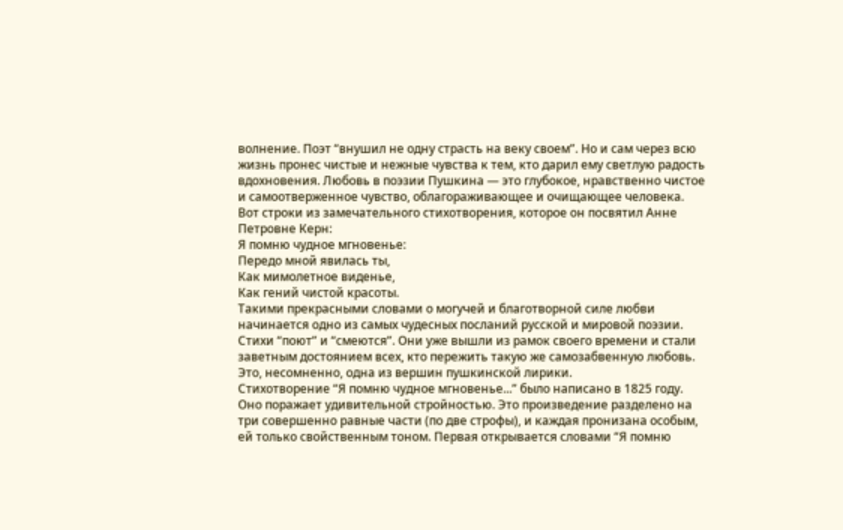волнение. Поэт “внушил не одну страсть на веку своем”. Но и сам через всю жизнь пронес чистые и нежные чувства к тем, кто дарил ему светлую радость вдохновения. Любовь в поэзии Пушкина — это глубокое, нравственно чистое и самоотверженное чувство, облагораживающее и очищающее человека.
Вот строки из замечательного стихотворения, которое он посвятил Анне Петровне Керн:
Я помню чудное мгновенье:
Передо мной явилась ты,
Как мимолетное виденье,
Как гений чистой красоты.
Такими прекрасными словами о могучей и благотворной силе любви начинается одно из самых чудесных посланий русской и мировой поэзии. Стихи “поют” и “смеются”. Они уже вышли из рамок своего времени и стали заветным достоянием всех, кто пережить такую же самозабвенную любовь. Это, несомненно, одна из вершин пушкинской лирики.
Стихотворение “Я помню чудное мгновенье...” было написано в 1825 году. Оно поражает удивительной стройностью. Это произведение разделено на три совершенно равные части (по две строфы), и каждая пронизана особым, ей только свойственным тоном. Первая открывается словами “Я помню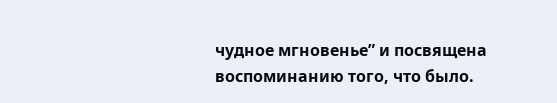чудное мгновенье” и посвящена воспоминанию того, что было.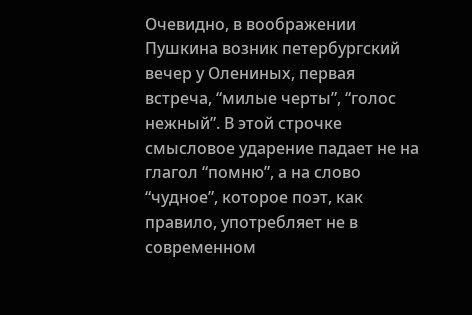Очевидно, в воображении Пушкина возник петербургский вечер у Олениных, первая встреча, “милые черты”, “голос нежный”. В этой строчке смысловое ударение падает не на глагол “помню”, а на слово “чудное”, которое поэт, как правило, употребляет не в современном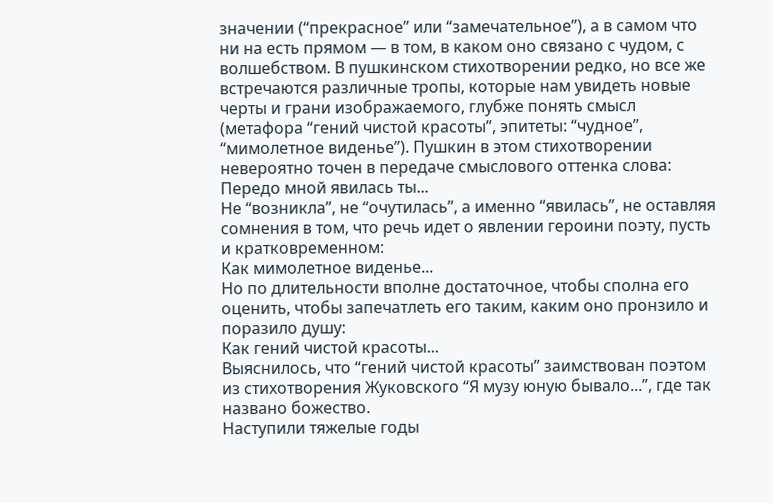значении (“прекрасное” или “замечательное”), а в самом что ни на есть прямом — в том, в каком оно связано с чудом, с волшебством. В пушкинском стихотворении редко, но все же встречаются различные тропы, которые нам увидеть новые черты и грани изображаемого, глубже понять смысл (метафора “гений чистой красоты”, эпитеты: “чудное”, “мимолетное виденье”). Пушкин в этом стихотворении невероятно точен в передаче смыслового оттенка слова:
Передо мной явилась ты...
Не “возникла”, не “очутилась”, а именно “явилась”, не оставляя сомнения в том, что речь идет о явлении героини поэту, пусть и кратковременном:
Как мимолетное виденье...
Но по длительности вполне достаточное, чтобы сполна его оценить, чтобы запечатлеть его таким, каким оно пронзило и поразило душу:
Как гений чистой красоты...
Выяснилось, что “гений чистой красоты” заимствован поэтом из стихотворения Жуковского “Я музу юную бывало...”, где так названо божество.
Наступили тяжелые годы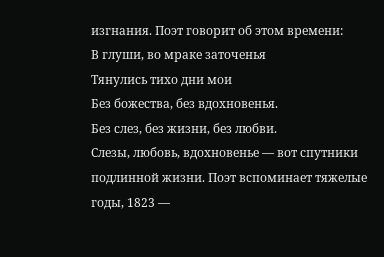изгнания. Поэт говорит об этом времени:
В глуши, во мраке заточенья
Тянулись тихо дни мои
Без божества, без вдохновенья.
Без слез, без жизни, без любви.
Слезы, любовь, вдохновенье — вот спутники подлинной жизни. Поэт вспоминает тяжелые годы, 1823 —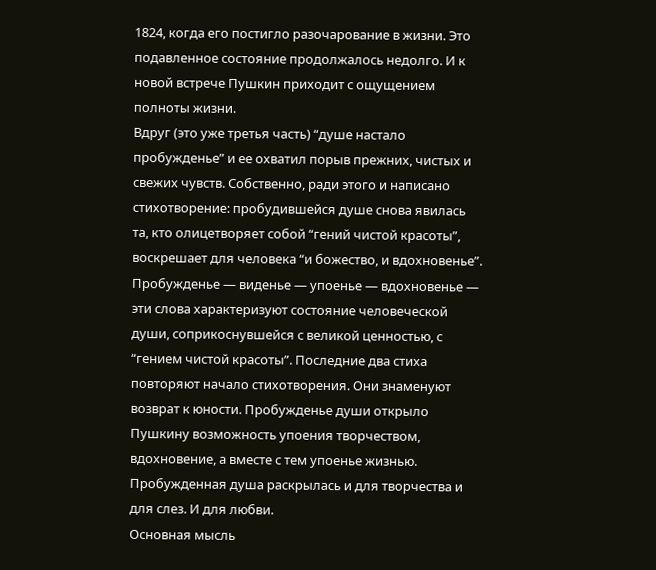1824, когда его постигло разочарование в жизни. Это подавленное состояние продолжалось недолго. И к новой встрече Пушкин приходит с ощущением полноты жизни.
Вдруг (это уже третья часть) “душе настало пробужденье” и ее охватил порыв прежних, чистых и свежих чувств. Собственно, ради этого и написано стихотворение: пробудившейся душе снова явилась та, кто олицетворяет собой “гений чистой красоты”, воскрешает для человека “и божество, и вдохновенье”. Пробужденье — виденье — упоенье — вдохновенье — эти слова характеризуют состояние человеческой души, соприкоснувшейся с великой ценностью, с “гением чистой красоты”. Последние два стиха повторяют начало стихотворения. Они знаменуют возврат к юности. Пробужденье души открыло Пушкину возможность упоения творчеством, вдохновение, а вместе с тем упоенье жизнью. Пробужденная душа раскрылась и для творчества и для слез. И для любви.
Основная мысль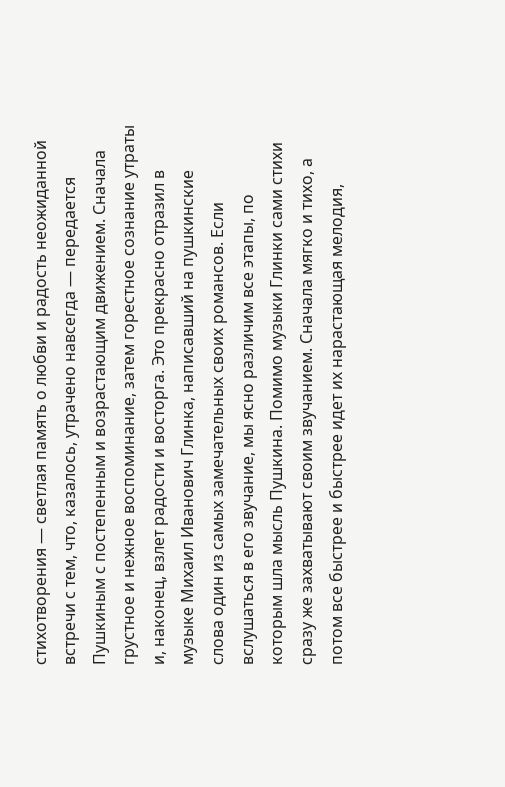стихотворения — светлая память о любви и радость неожиданной встречи с тем, что, казалось, утрачено навсегда — передается Пушкиным с постепенным и возрастающим движением. Сначала грустное и нежное воспоминание, затем горестное сознание утраты и, наконец, взлет радости и восторга. Это прекрасно отразил в музыке Михаил Иванович Глинка, написавший на пушкинские слова один из самых замечательных своих романсов. Если вслушаться в его звучание, мы ясно различим все этапы, по которым шла мысль Пушкина. Помимо музыки Глинки сами стихи сразу же захватывают своим звучанием. Сначала мягко и тихо, а потом все быстрее и быстрее идет их нарастающая мелодия,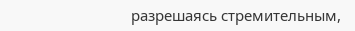разрешаясь стремительным,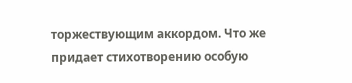торжествующим аккордом. Что же придает стихотворению особую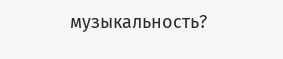музыкальность?